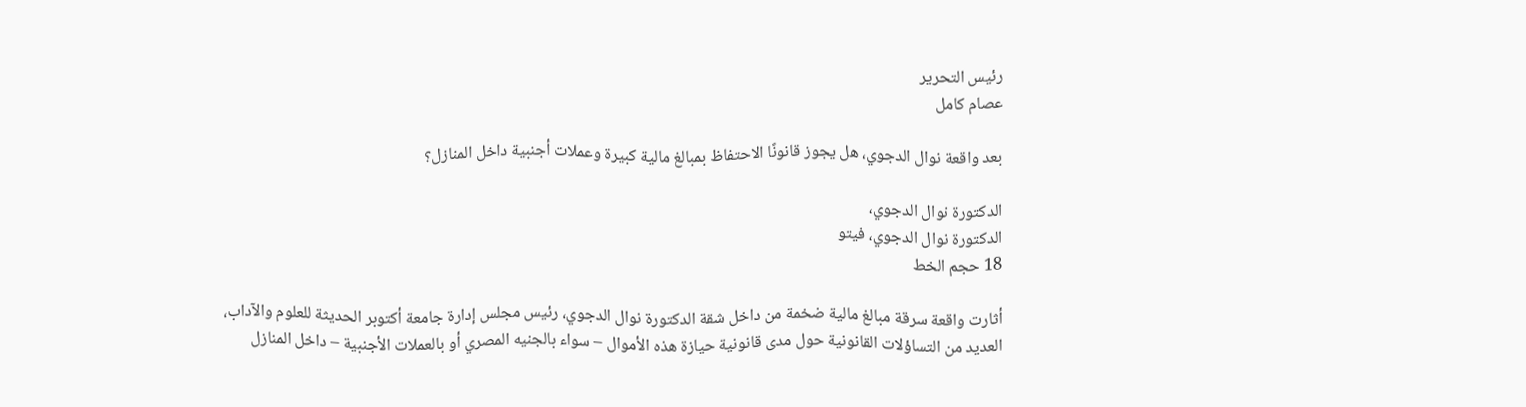رئيس التحرير
عصام كامل

بعد واقعة نوال الدجوي، هل يجوز قانونًا الاحتفاظ بمبالغ مالية كبيرة وعملات أجنبية داخل المنازل؟

الدكتورة نوال الدجوي،
الدكتورة نوال الدجوي، فيتو
18 حجم الخط

أثارت واقعة سرقة مبالغ مالية ضخمة من داخل شقة الدكتورة نوال الدجوي، رئيس مجلس إدارة جامعة أكتوبر الحديثة للعلوم والآداب، العديد من التساؤلات القانونية حول مدى قانونية حيازة هذه الأموال – سواء بالجنيه المصري أو بالعملات الأجنبية – داخل المنازل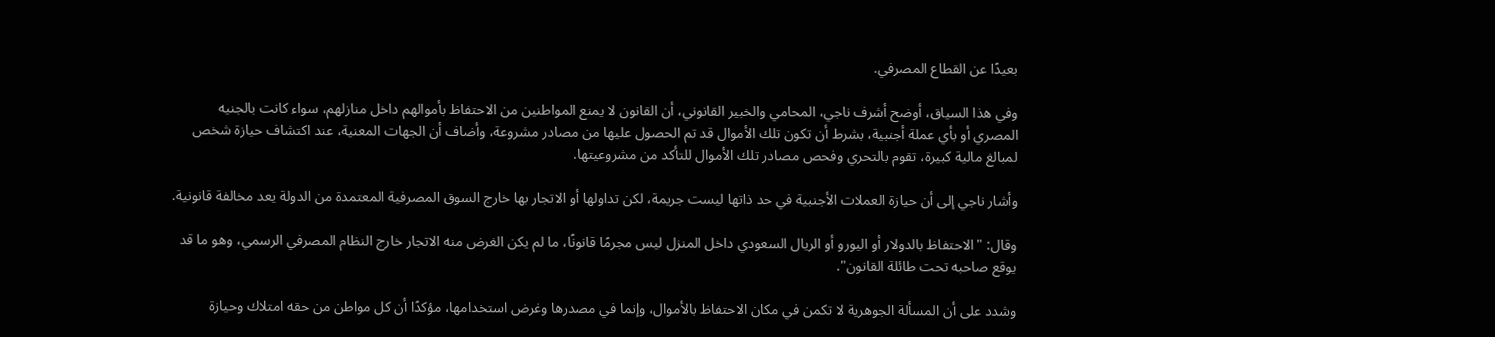بعيدًا عن القطاع المصرفي.

وفي هذا السياق، أوضح أشرف ناجي، المحامي والخبير القانوني، أن القانون لا يمنع المواطنين من الاحتفاظ بأموالهم داخل منازلهم، سواء كانت بالجنيه المصري أو بأي عملة أجنبية، بشرط أن تكون تلك الأموال قد تم الحصول عليها من مصادر مشروعة، وأضاف أن الجهات المعنية، عند اكتشاف حيازة شخص لمبالغ مالية كبيرة، تقوم بالتحري وفحص مصادر تلك الأموال للتأكد من مشروعيتها.

وأشار ناجي إلى أن حيازة العملات الأجنبية في حد ذاتها ليست جريمة، لكن تداولها أو الاتجار بها خارج السوق المصرفية المعتمدة من الدولة يعد مخالفة قانونية.

وقال: "الاحتفاظ بالدولار أو اليورو أو الريال السعودي داخل المنزل ليس مجرمًا قانونًا، ما لم يكن الغرض منه الاتجار خارج النظام المصرفي الرسمي، وهو ما قد يوقع صاحبه تحت طائلة القانون".

وشدد على أن المسألة الجوهرية لا تكمن في مكان الاحتفاظ بالأموال، وإنما في مصدرها وغرض استخدامها، مؤكدًا أن كل مواطن من حقه امتلاك وحيازة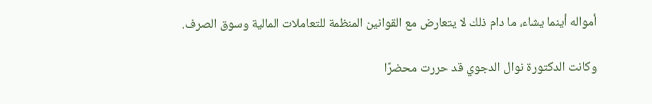أمواله أينما يشاء، ما دام ذلك لا يتعارض مع القوانين المنظمة للتعاملات المالية وسوق الصرف.

وكانت الدكتورة نوال الدجوي قد حررت محضرًا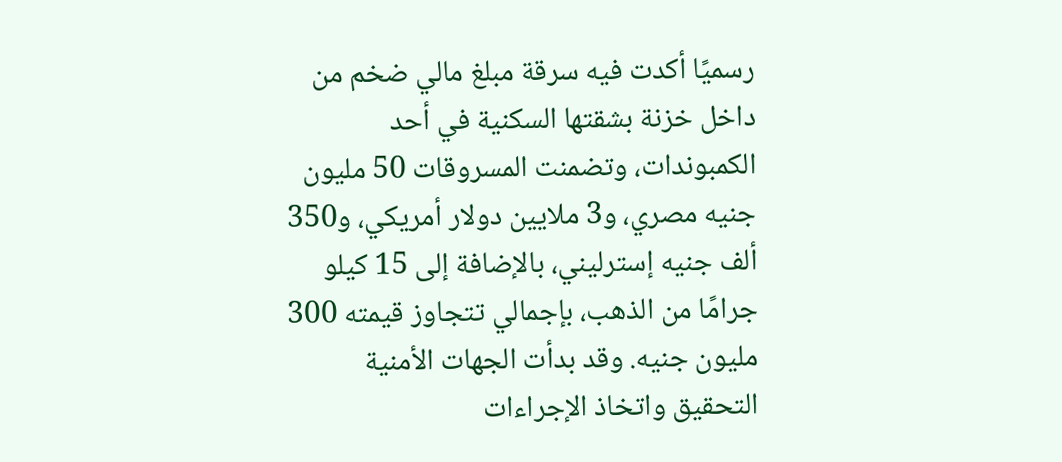رسميًا أكدت فيه سرقة مبلغ مالي ضخم من داخل خزنة بشقتها السكنية في أحد الكمبوندات، وتضمنت المسروقات 50 مليون جنيه مصري، و3 ملايين دولار أمريكي، و350 ألف جنيه إسترليني، بالإضافة إلى 15 كيلو جرامًا من الذهب، بإجمالي تتجاوز قيمته 300 مليون جنيه. وقد بدأت الجهات الأمنية التحقيق واتخاذ الإجراءات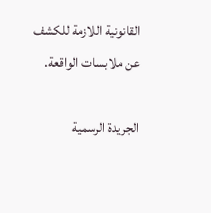القانونية اللازمة للكشف عن ملابسات الواقعة.

الجريدة الرسمية